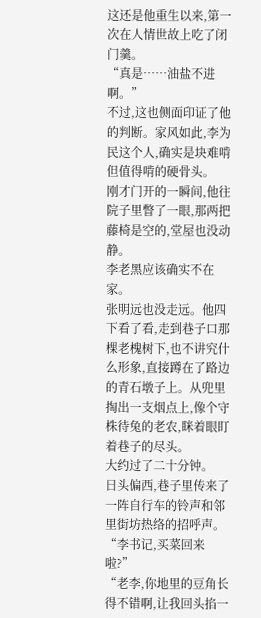这还是他重生以来,第一次在人情世故上吃了闭门羹。
“真是……油盐不进啊。”
不过,这也侧面印证了他的判断。家风如此,李为民这个人,确实是块难啃但值得啃的硬骨头。
刚才门开的一瞬间,他往院子里瞥了一眼,那两把藤椅是空的,堂屋也没动静。
李老黑应该确实不在家。
张明远也没走远。他四下看了看,走到巷子口那棵老槐树下,也不讲究什么形象,直接蹲在了路边的青石墩子上。从兜里掏出一支烟点上,像个守株待兔的老农,眯着眼盯着巷子的尽头。
大约过了二十分钟。
日头偏西,巷子里传来了一阵自行车的铃声和邻里街坊热络的招呼声。
“李书记,买菜回来啦?”
“老李,你地里的豆角长得不错啊,让我回头掐一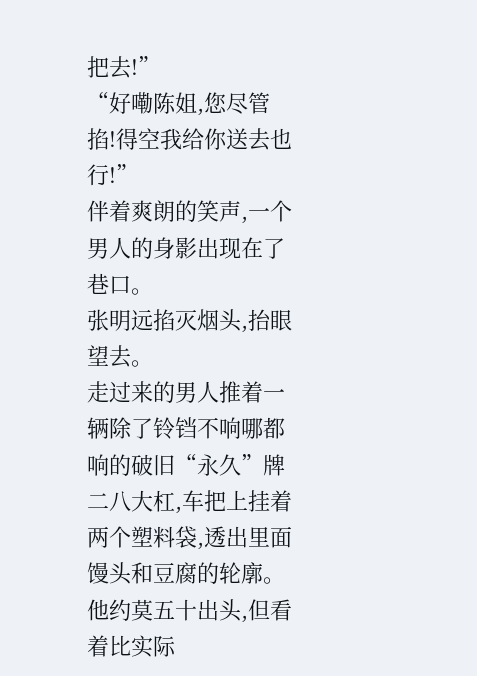把去!”
“好嘞陈姐,您尽管掐!得空我给你送去也行!”
伴着爽朗的笑声,一个男人的身影出现在了巷口。
张明远掐灭烟头,抬眼望去。
走过来的男人推着一辆除了铃铛不响哪都响的破旧“永久”牌二八大杠,车把上挂着两个塑料袋,透出里面馒头和豆腐的轮廓。
他约莫五十出头,但看着比实际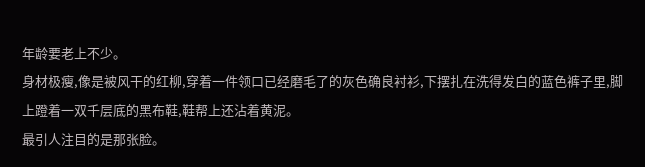年龄要老上不少。
身材极瘦,像是被风干的红柳,穿着一件领口已经磨毛了的灰色确良衬衫,下摆扎在洗得发白的蓝色裤子里,脚上蹬着一双千层底的黑布鞋,鞋帮上还沾着黄泥。
最引人注目的是那张脸。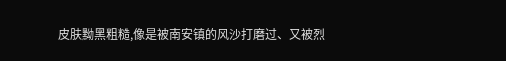皮肤黝黑粗糙,像是被南安镇的风沙打磨过、又被烈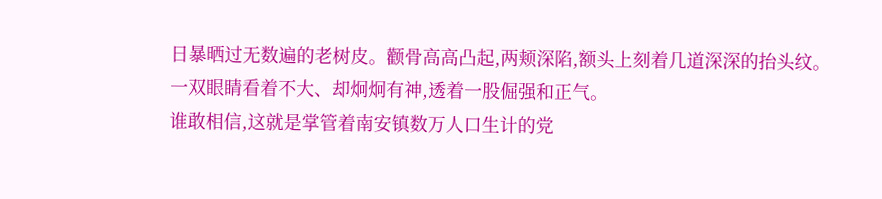日暴晒过无数遍的老树皮。颧骨高高凸起,两颊深陷,额头上刻着几道深深的抬头纹。
一双眼睛看着不大、却炯炯有神,透着一股倔强和正气。
谁敢相信,这就是掌管着南安镇数万人口生计的党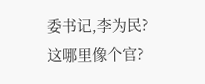委书记,李为民?
这哪里像个官?